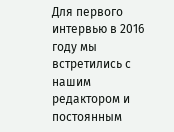Для первого интервью в 2016 году мы встретились с нашим редактором и постоянным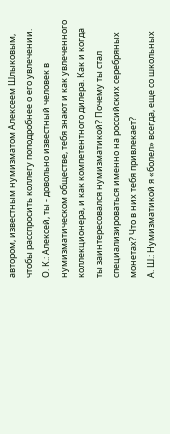автором, известным нумизматом Алексеем Шлыковым, чтобы расспросить коллегу поподробнее о его увлечении.
О. К.: Алексей, ты - довольно известный человек в нумизматическом обществе, тебя знают и как увлеченного коллекционера, и как компетентного дилера. Как и когда ты заинтересовался нумизматикой? Почему ты стал специализироваться именно на российских серебряных монетах? Что в них тебя привлекает?
А. Ш.: Нумизматикой я «болел» всегда, еще со школьных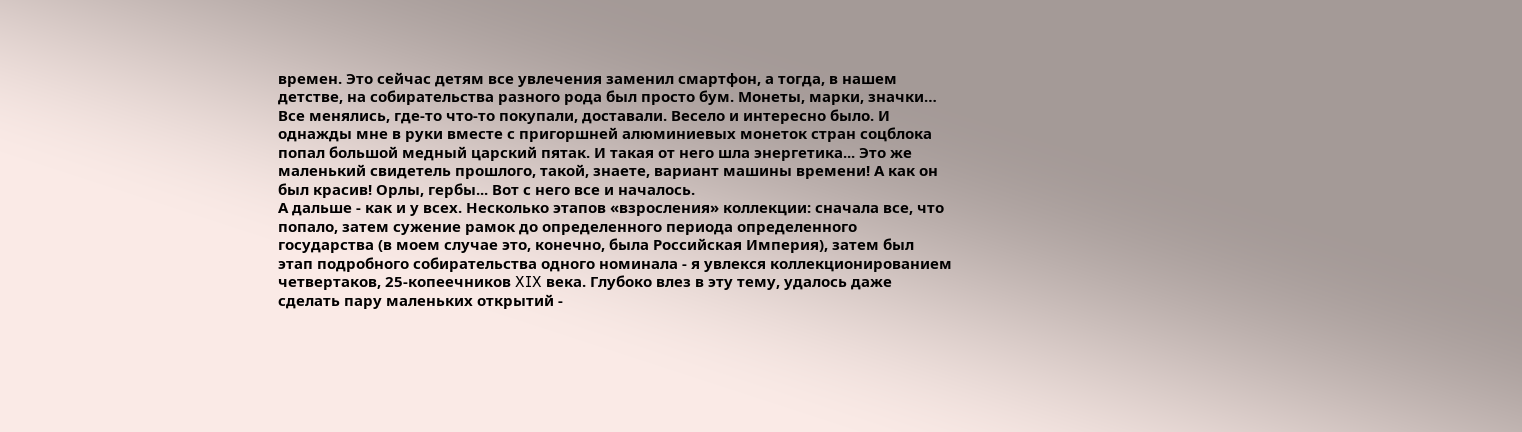времен. Это сейчас детям все увлечения заменил смартфон, а тогда, в нашем детстве, на собирательства разного рода был просто бум. Монеты, марки, значки… Все менялись, где-то что-то покупали, доставали. Весело и интересно было. И однажды мне в руки вместе с пригоршней алюминиевых монеток стран соцблока попал большой медный царский пятак. И такая от него шла энергетика... Это же маленький свидетель прошлого, такой, знаете, вариант машины времени! А как он был красив! Орлы, гербы... Вот с него все и началось.
А дальше - как и у всех. Несколько этапов «взросления» коллекции: сначала все, что попало, затем сужение рамок до определенного периода определенного государства (в моем случае это, конечно, была Российская Империя), затем был этап подробного собирательства одного номинала - я увлекся коллекционированием четвертаков, 25-копеечников XIX века. Глубоко влез в эту тему, удалось даже сделать пару маленьких открытий -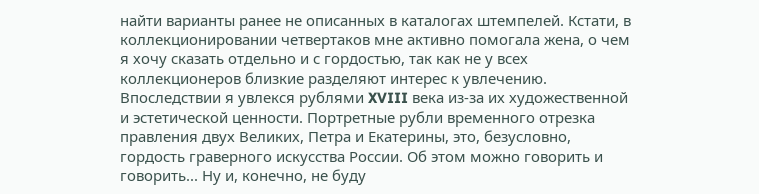найти варианты ранее не описанных в каталогах штемпелей. Кстати, в коллекционировании четвертаков мне активно помогала жена, о чем я хочу сказать отдельно и с гордостью, так как не у всех коллекционеров близкие разделяют интерес к увлечению.
Впоследствии я увлекся рублями XVIII века из-за их художественной и эстетической ценности. Портретные рубли временного отрезка правления двух Великих, Петра и Екатерины, это, безусловно, гордость граверного искусства России. Об этом можно говорить и говорить... Ну и, конечно, не буду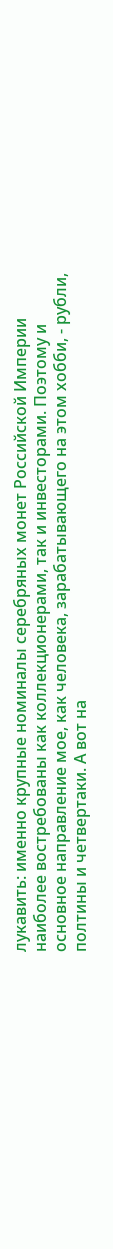лукавить: именно крупные номиналы серебряных монет Российской Империи наиболее востребованы как коллекционерами, так и инвесторами. Поэтому и основное направление мое, как человека, зарабатывающего на этом хобби, - рубли, полтины и четвертаки. А вот на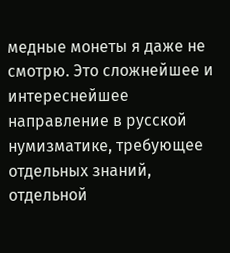медные монеты я даже не смотрю. Это сложнейшее и интереснейшее направление в русской нумизматике, требующее отдельных знаний, отдельной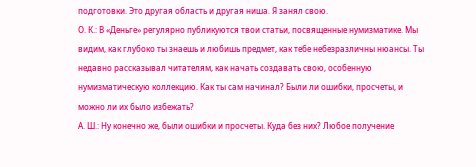подготовки. Это другая область и другая ниша. Я занял свою.
О. К.: В «Деньге» регулярно публикуются твои статьи, посвященные нумизматике. Мы видим, как глубоко ты знаешь и любишь предмет, как тебе небезразличны нюансы. Ты недавно рассказывал читателям, как начать создавать свою, особенную нумизматическую коллекцию. Как ты сам начинал? Были ли ошибки, просчеты, и можно ли их было избежать?
А. Ш.: Ну конечно же, были ошибки и просчеты. Куда без них? Любое получение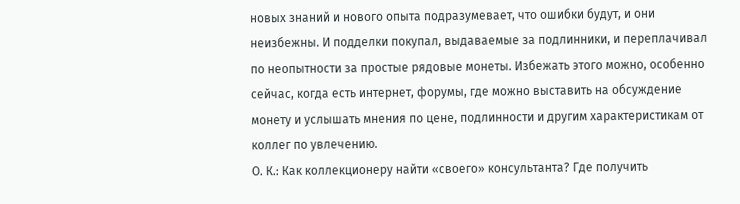новых знаний и нового опыта подразумевает, что ошибки будут, и они неизбежны. И подделки покупал, выдаваемые за подлинники, и переплачивал по неопытности за простые рядовые монеты. Избежать этого можно, особенно сейчас, когда есть интернет, форумы, где можно выставить на обсуждение монету и услышать мнения по цене, подлинности и другим характеристикам от коллег по увлечению.
О. К.: Как коллекционеру найти «своего» консультанта? Где получить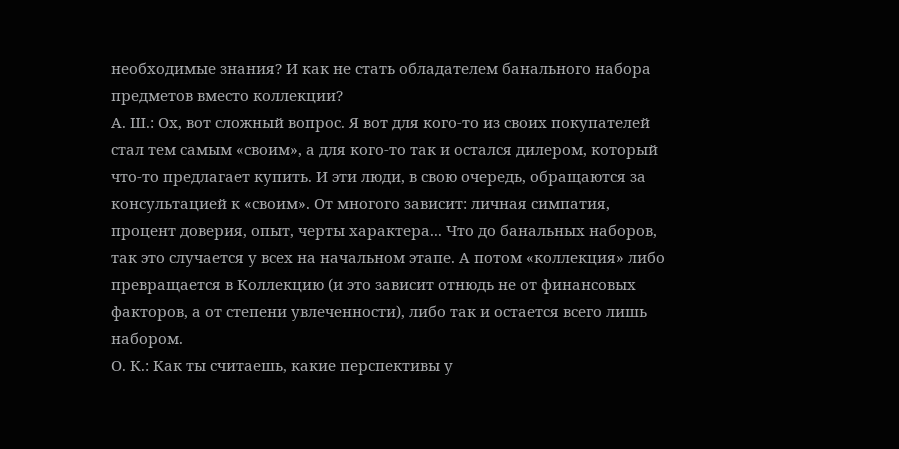необходимые знания? И как не стать обладателем банального набора предметов вместо коллекции?
А. Ш.: Ох, вот сложный вопрос. Я вот для кого-то из своих покупателей стал тем самым «своим», а для кого-то так и остался дилером, который что-то предлагает купить. И эти люди, в свою очередь, обращаются за консультацией к «своим». От многого зависит: личная симпатия, процент доверия, опыт, черты характера... Что до банальных наборов, так это случается у всех на начальном этапе. А потом «коллекция» либо превращается в Коллекцию (и это зависит отнюдь не от финансовых факторов, а от степени увлеченности), либо так и остается всего лишь набором.
О. К.: Как ты считаешь, какие перспективы у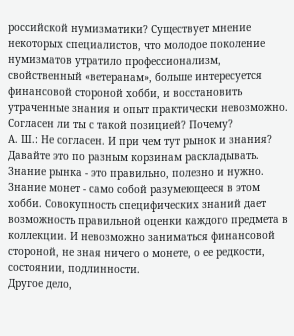российской нумизматики? Существует мнение некоторых специалистов, что молодое поколение нумизматов утратило профессионализм, свойственный «ветеранам», больше интересуется финансовой стороной хобби, и восстановить утраченные знания и опыт практически невозможно. Согласен ли ты с такой позицией? Почему?
А. Ш.: Не согласен. И при чем тут рынок и знания? Давайте это по разным корзинам раскладывать. Знание рынка - это правильно, полезно и нужно. Знание монет - само собой разумеющееся в этом хобби. Совокупность специфических знаний дает возможность правильной оценки каждого предмета в коллекции. И невозможно заниматься финансовой стороной, не зная ничего о монете, о ее редкости, состоянии, подлинности.
Другое дело,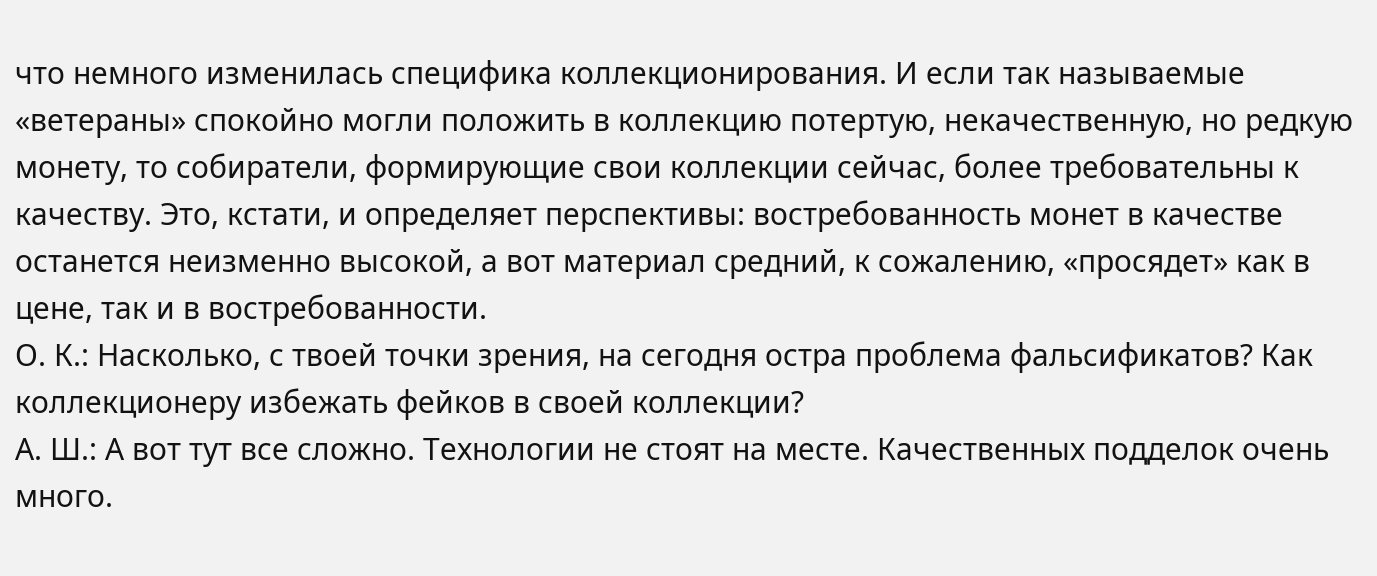что немного изменилась специфика коллекционирования. И если так называемые «ветераны» спокойно могли положить в коллекцию потертую, некачественную, но редкую монету, то собиратели, формирующие свои коллекции сейчас, более требовательны к качеству. Это, кстати, и определяет перспективы: востребованность монет в качестве останется неизменно высокой, а вот материал средний, к сожалению, «просядет» как в цене, так и в востребованности.
О. К.: Насколько, с твоей точки зрения, на сегодня остра проблема фальсификатов? Как коллекционеру избежать фейков в своей коллекции?
А. Ш.: А вот тут все сложно. Технологии не стоят на месте. Качественных подделок очень много.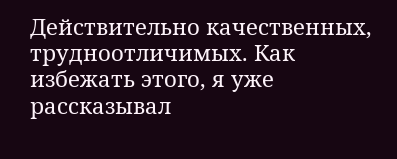Действительно качественных, трудноотличимых. Как избежать этого, я уже рассказывал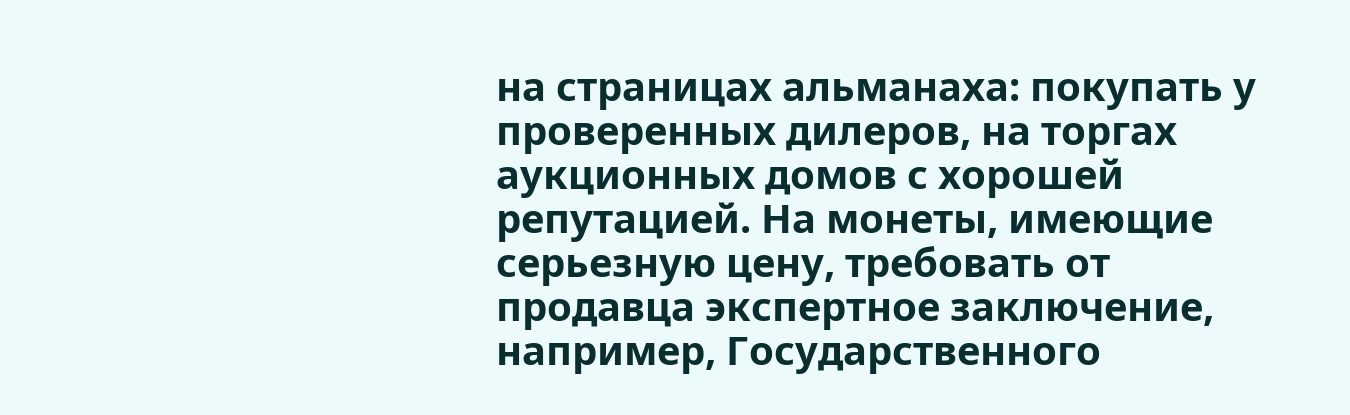на страницах альманаха: покупать у проверенных дилеров, на торгах аукционных домов с хорошей репутацией. На монеты, имеющие серьезную цену, требовать от продавца экспертное заключение, например, Государственного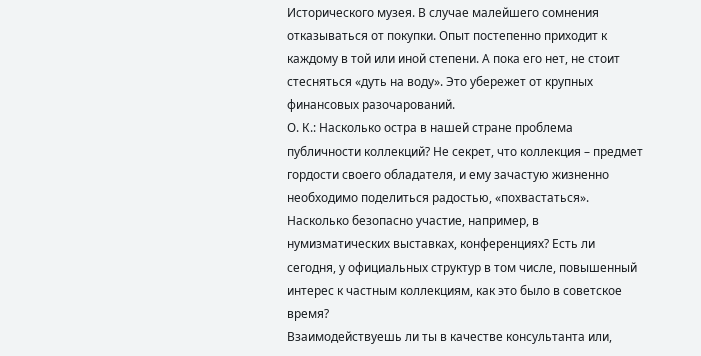Исторического музея. В случае малейшего сомнения отказываться от покупки. Опыт постепенно приходит к каждому в той или иной степени. А пока его нет, не стоит стесняться «дуть на воду». Это убережет от крупных финансовых разочарований.
О. К.: Насколько остра в нашей стране проблема публичности коллекций? Не секрет, что коллекция – предмет гордости своего обладателя, и ему зачастую жизненно необходимо поделиться радостью, «похвастаться». Насколько безопасно участие, например, в нумизматических выставках, конференциях? Есть ли сегодня, у официальных структур в том числе, повышенный интерес к частным коллекциям, как это было в советское время?
Взаимодействуешь ли ты в качестве консультанта или,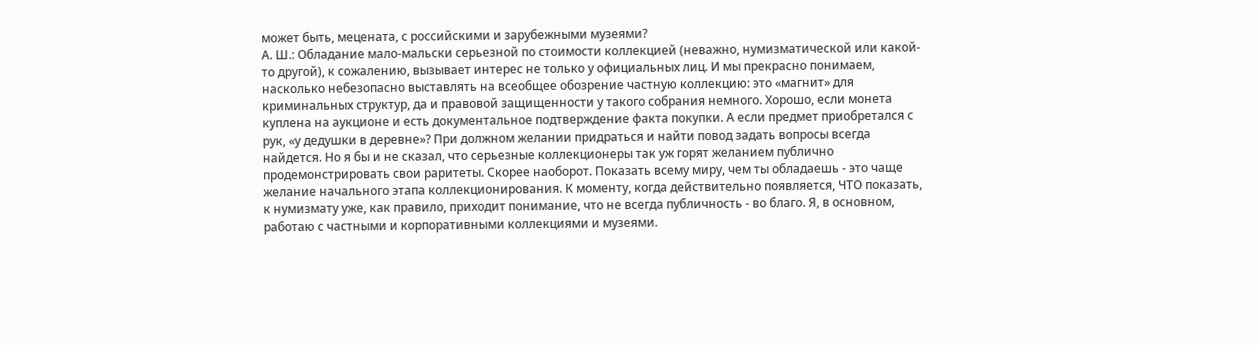может быть, мецената, с российскими и зарубежными музеями?
А. Ш.: Обладание мало-мальски серьезной по стоимости коллекцией (неважно, нумизматической или какой-то другой), к сожалению, вызывает интерес не только у официальных лиц. И мы прекрасно понимаем, насколько небезопасно выставлять на всеобщее обозрение частную коллекцию: это «магнит» для криминальных структур, да и правовой защищенности у такого собрания немного. Хорошо, если монета куплена на аукционе и есть документальное подтверждение факта покупки. А если предмет приобретался с рук, «у дедушки в деревне»? При должном желании придраться и найти повод задать вопросы всегда найдется. Но я бы и не сказал, что серьезные коллекционеры так уж горят желанием публично продемонстрировать свои раритеты. Скорее наоборот. Показать всему миру, чем ты обладаешь - это чаще желание начального этапа коллекционирования. К моменту, когда действительно появляется, ЧТО показать, к нумизмату уже, как правило, приходит понимание, что не всегда публичность - во благо. Я, в основном, работаю с частными и корпоративными коллекциями и музеями.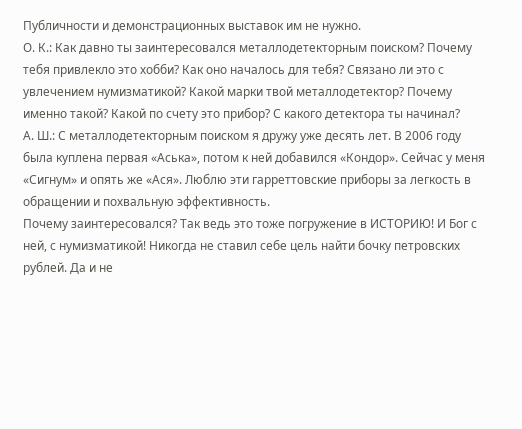Публичности и демонстрационных выставок им не нужно.
О. К.: Как давно ты заинтересовался металлодетекторным поиском? Почему тебя привлекло это хобби? Как оно началось для тебя? Связано ли это с увлечением нумизматикой? Какой марки твой металлодетектор? Почему именно такой? Какой по счету это прибор? С какого детектора ты начинал?
А. Ш.: С металлодетекторным поиском я дружу уже десять лет. В 2006 году была куплена первая «Аська», потом к ней добавился «Кондор». Сейчас у меня «Сигнум» и опять же «Ася». Люблю эти гарреттовские приборы за легкость в обращении и похвальную эффективность.
Почему заинтересовался? Так ведь это тоже погружение в ИСТОРИЮ! И Бог с ней, с нумизматикой! Никогда не ставил себе цель найти бочку петровских рублей. Да и не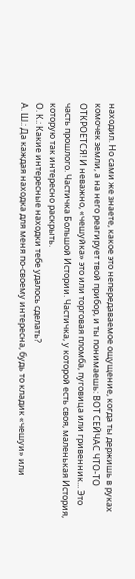находил. Но сами же знаете, какое это непередаваемое ощущение, когда ты держишь в руках комочек земли, а на него реагирует твой прибор, и ты понимаешь: ВОТ СЕЙЧАС ЧТО-ТО ОТКРОЕТСЯ! И неважно, «чешуйка» это или торговая пломба, пуговица или гривенник... Это часть прошлого. Частичка Большой Истории. Частичка, у которой есть своя, маленькая История, которую так интересно раскрыть.
О. К.: Какие интересные находки тебе удалось сделать?
А. Ш.: Да каждая находка для меня по-своему интересна, будь то кладик «чешуи» или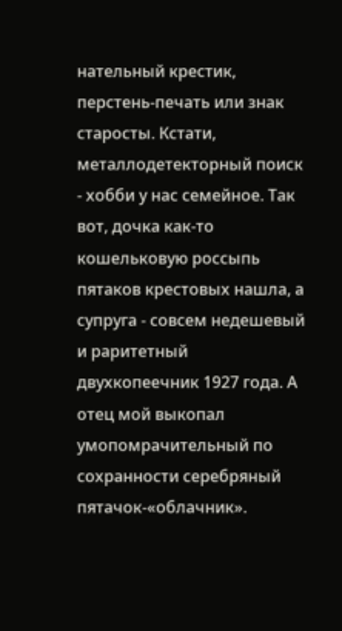нательный крестик, перстень-печать или знак старосты. Кстати, металлодетекторный поиск - хобби у нас семейное. Так вот, дочка как-то кошельковую россыпь пятаков крестовых нашла, а супруга - совсем недешевый и раритетный двухкопеечник 1927 года. А отец мой выкопал умопомрачительный по сохранности серебряный пятачок-«облачник».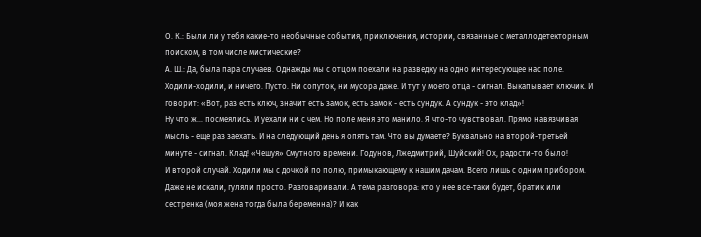О. К.: Были ли у тебя какие-то необычные события, приключения, истории, связанные с металлодетекторным поиском, в том числе мистические?
А. Ш.: Да, была пара случаев. Однажды мы с отцом поехали на разведку на одно интересующее нас поле. Ходили-ходили, и ничего. Пусто. Ни сопуток, ни мусора даже. И тут у моего отца - сигнал. Выкапывает ключик. И говорит: «Вот, раз есть ключ, значит есть замок, есть замок - есть сундук. А сундук - это клад»!
Ну что ж... посмеялись. И уехали ни с чем. Но поле меня это манило. Я что-то чувствовал. Прямо навязчивая мысль - еще раз заехать. И на следующий день я опять там. Что вы думаете? Буквально на второй-третьей минуте - сигнал. Клад! «Чешуя» Смутного времени. Годунов, Лжедмитрий, Шуйский! Ох, радости-то было!
И второй случай. Ходили мы с дочкой по полю, примыкающему к нашим дачам. Всего лишь с одним прибором. Даже не искали, гуляли просто. Разговаривали. А тема разговора: кто у нее все-таки будет, братик или сестренка (моя жена тогда была беременна)? И как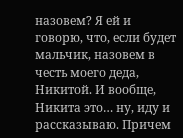назовем? Я ей и говорю, что, если будет мальчик, назовем в честь моего деда, Никитой. И вообще, Никита это… ну, иду и рассказываю. Причем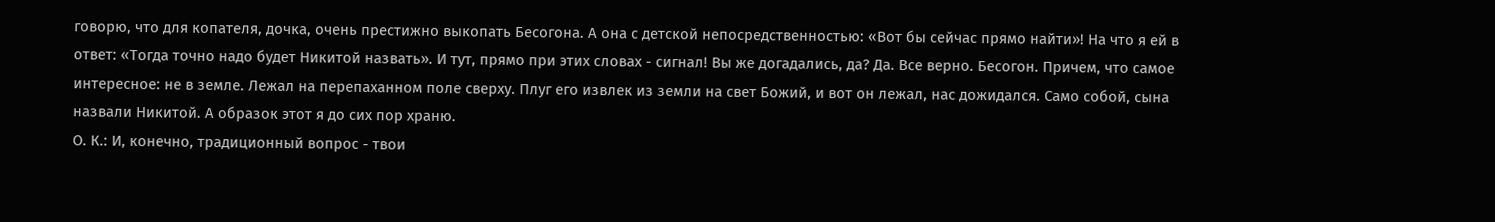говорю, что для копателя, дочка, очень престижно выкопать Бесогона. А она с детской непосредственностью: «Вот бы сейчас прямо найти»! На что я ей в ответ: «Тогда точно надо будет Никитой назвать». И тут, прямо при этих словах - сигнал! Вы же догадались, да? Да. Все верно. Бесогон. Причем, что самое интересное: не в земле. Лежал на перепаханном поле сверху. Плуг его извлек из земли на свет Божий, и вот он лежал, нас дожидался. Само собой, сына назвали Никитой. А образок этот я до сих пор храню.
О. К.: И, конечно, традиционный вопрос - твои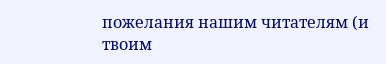пожелания нашим читателям (и твоим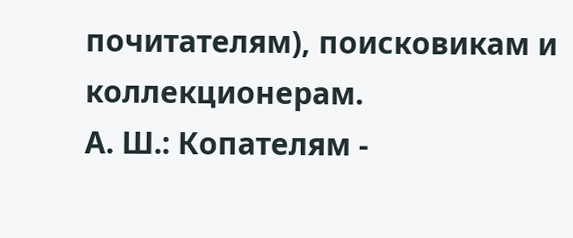почитателям), поисковикам и коллекционерам.
А. Ш.: Копателям -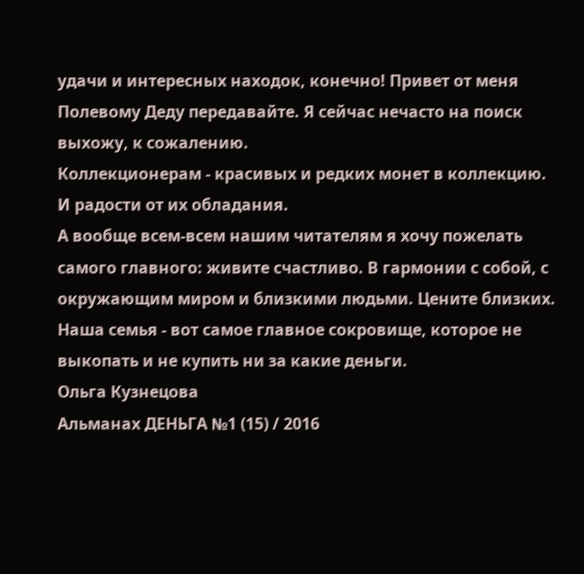удачи и интересных находок, конечно! Привет от меня Полевому Деду передавайте. Я сейчас нечасто на поиск выхожу, к сожалению.
Коллекционерам - красивых и редких монет в коллекцию. И радости от их обладания.
А вообще всем-всем нашим читателям я хочу пожелать самого главного: живите счастливо. В гармонии с собой, с окружающим миром и близкими людьми. Цените близких. Наша семья - вот самое главное сокровище, которое не выкопать и не купить ни за какие деньги.
Ольга Кузнецова
Альманах ДЕНЬГА №1 (15) / 2016